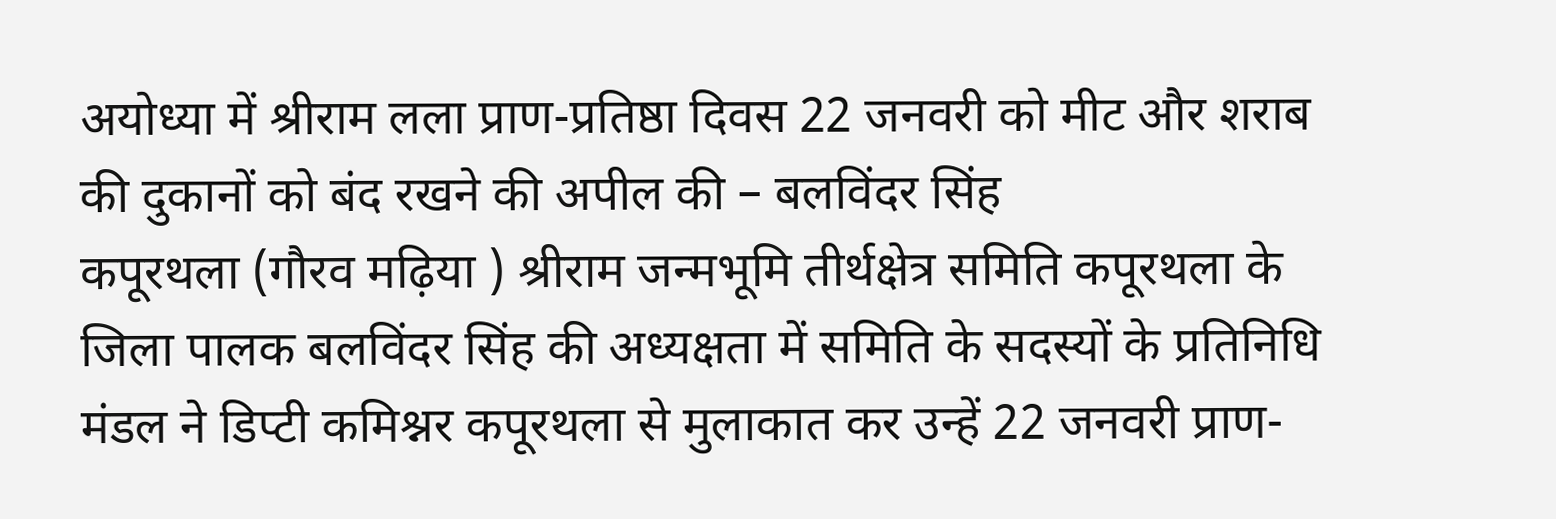अयोध्या में श्रीराम लला प्राण-प्रतिष्ठा दिवस 22 जनवरी को मीट और शराब की दुकानों को बंद रखने की अपील की – बलविंदर सिंह
कपूरथला (गौरव मढ़िया ) श्रीराम जन्मभूमि तीर्थक्षेत्र समिति कपूरथला के जिला पालक बलविंदर सिंह की अध्यक्षता में समिति के सदस्यों के प्रतिनिधि मंडल ने डिप्टी कमिश्नर कपूरथला से मुलाकात कर उन्हें 22 जनवरी प्राण-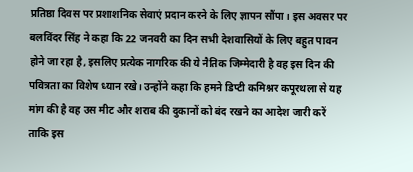प्रतिष्ठा दिवस पर प्रशाशनिक सेवाएं प्रदान करने के लिए ज्ञापन सौंपा। इस अवसर पर बलविंदर सिंह ने कहा कि 22 जनवरी का दिन सभी देशवासियों के लिए बहुत पावन होने जा रहा है, इसलिए प्रत्येक नागरिक की ये नैतिक जिम्मेदारी है वह इस दिन की पवित्रता का विशेष ध्यान रखे। उन्होंने कहा कि हमने डिप्टी कमिश्नर कपूरथला से यह मांग की है वह उस मीट और शराब की दुकानों को बंद रखने का आदेश जारी करें ताकि इस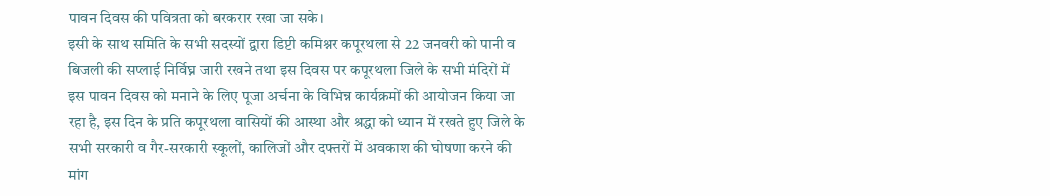पावन दिवस की पवित्रता को बरकरार रखा जा सके।
इसी के साथ समिति के सभी सदस्यों द्वारा डिप्टी कमिश्नर कपूरथला से 22 जनवरी को पानी व बिजली की सप्लाई निर्विघ्न जारी रखने तथा इस दिवस पर कपूरथला जिले के सभी मंदिरों में इस पावन दिवस को मनाने के लिए पूजा अर्चना के विभिन्न कार्यक्रमों की आयोजन किया जा रहा है, इस दिन के प्रति कपूरथला वासियों की आस्था और श्रद्धा को ध्यान में रखते हुए जिले के सभी सरकारी व गैर-सरकारी स्कूलों, कालिजों और दफ्तरों में अवकाश की घोषणा करने की मांग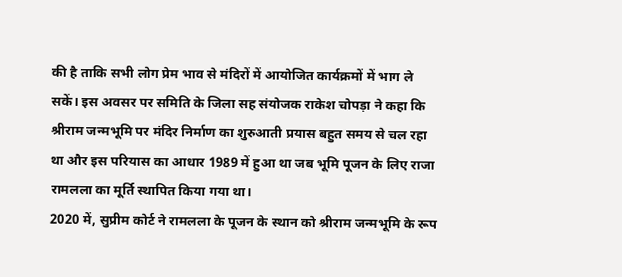की है ताकि सभी लोग प्रेम भाव से मंदिरों में आयोजित कार्यक्रमों में भाग ले सकें। इस अवसर पर समिति के जिला सह संयोजक राकेश चोपड़ा ने कहा कि श्रीराम जन्मभूमि पर मंदिर निर्माण का शुरुआती प्रयास बहुत समय से चल रहा था और इस परियास का आधार 1989 में हुआ था जब भूमि पूजन के लिए राजा रामलला का मूर्ति स्थापित किया गया था।
2020 में, सुप्रीम कोर्ट ने रामलला के पूजन के स्थान को श्रीराम जन्मभूमि के रूप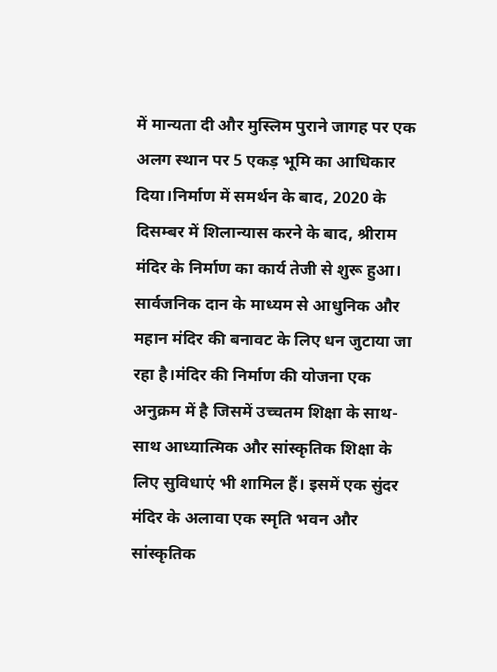में मान्यता दी और मुस्लिम पुराने जागह पर एक अलग स्थान पर 5 एकड़ भूमि का आधिकार दिया।निर्माण में समर्थन के बाद, 2020 के दिसम्बर में शिलान्यास करने के बाद, श्रीराम मंदिर के निर्माण का कार्य तेजी से शुरू हुआ। सार्वजनिक दान के माध्यम से आधुनिक और महान मंदिर की बनावट के लिए धन जुटाया जा रहा है।मंदिर की निर्माण की योजना एक अनुक्रम में है जिसमें उच्चतम शिक्षा के साथ-साथ आध्यात्मिक और सांस्कृतिक शिक्षा के लिए सुविधाएं भी शामिल हैं। इसमें एक सुंदर मंदिर के अलावा एक स्मृति भवन और सांस्कृतिक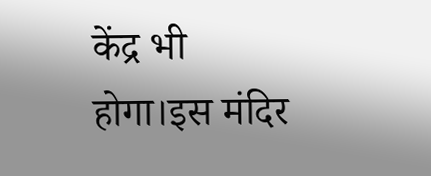केंद्र भी होगा।इस मंदिर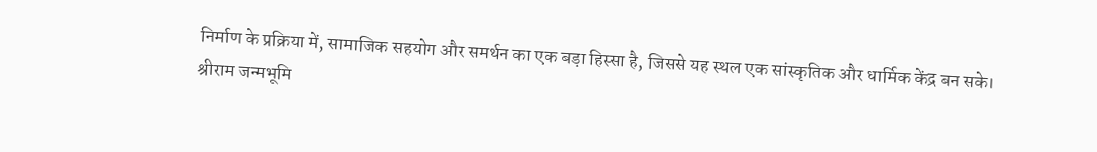निर्माण के प्रक्रिया में, सामाजिक सहयोग और समर्थन का एक बड़ा हिस्सा है, जिससे यह स्थल एक सांस्कृतिक और धार्मिक केंद्र बन सके।
श्रीराम जन्मभूमि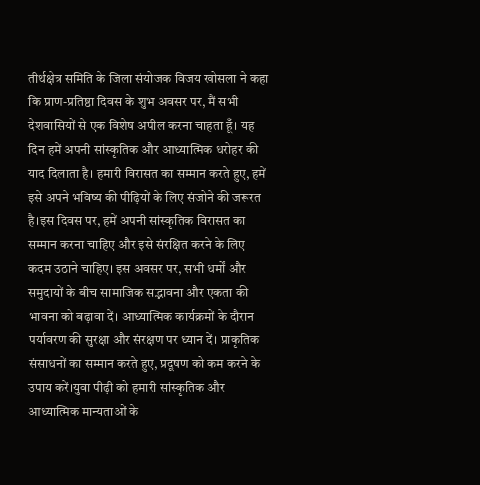तीर्थक्षेत्र समिति के जिला संयोजक विजय खोसला ने कहा कि प्राण-प्रतिष्ठा दिवस के शुभ अवसर पर, मैं सभी देशवासियों से एक विशेष अपील करना चाहता हूँ। यह दिन हमें अपनी सांस्कृतिक और आध्यात्मिक धरोहर की याद दिलाता है। हमारी विरासत का सम्मान करते हुए, हमें इसे अपने भविष्य की पीढ़ियों के लिए संजोने की जरूरत है।इस दिवस पर, हमें अपनी सांस्कृतिक विरासत का सम्मान करना चाहिए और इसे संरक्षित करने के लिए कदम उठाने चाहिए। इस अवसर पर, सभी धर्मों और समुदायों के बीच सामाजिक सद्भावना और एकता की भावना को बढ़ावा दें। आध्यात्मिक कार्यक्रमों के दौरान पर्यावरण की सुरक्षा और संरक्षण पर ध्यान दें। प्राकृतिक संसाधनों का सम्मान करते हुए, प्रदूषण को कम करने के उपाय करें।युवा पीढ़ी को हमारी सांस्कृतिक और आध्यात्मिक मान्यताओं के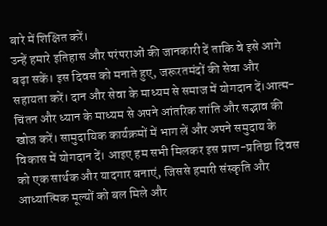बारे में शिक्षित करें।
उन्हें हमारे इतिहास और परंपराओं की जानकारी दें ताकि वे इसे आगे बढ़ा सकें। इस दिवस को मनाते हुए, जरूरतमंदों की सेवा और सहायता करें। दान और सेवा के माध्यम से समाज में योगदान दें।आत्म-चिंतन और ध्यान के माध्यम से अपने आंतरिक शांति और सद्भाव की खोज करें। सामुदायिक कार्यक्रमों में भाग लें और अपने समुदाय के विकास में योगदान दें। आइए हम सभी मिलकर इस प्राण-प्रतिष्ठा दिवस को एक सार्थक और यादगार बनाएं, जिससे हमारी संस्कृति और आध्यात्मिक मूल्यों को बल मिले और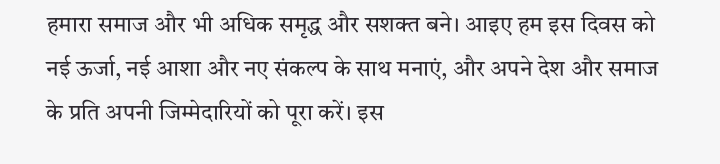हमारा समाज और भी अधिक समृद्ध और सशक्त बने। आइए हम इस दिवस को नई ऊर्जा, नई आशा और नए संकल्प के साथ मनाएं, और अपने देश और समाज के प्रति अपनी जिम्मेदारियों को पूरा करें। इस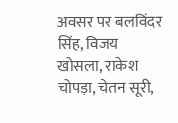अवसर पर बलविंदर सिंह, विजय खोसला, राकेश चोपड़ा, चेतन सूरी,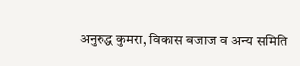अनुरुद्ध कुमरा, विकास बजाज व अन्य समिति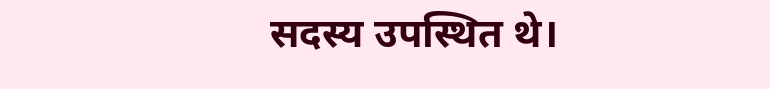सदस्य उपस्थित थे।